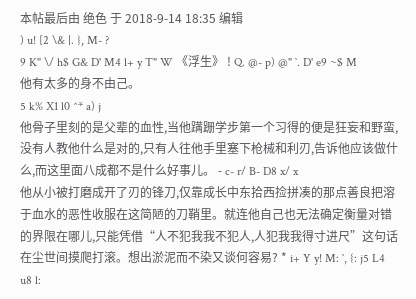本帖最后由 绝色 于 2018-9-14 18:35 编辑
) u! [2 \& |. }, M- ?
9 K" \/ h$ G& D' M4 l+ y T" W 《浮生》 ! Q. @- p) @" `. D' e9 ~$ M
他有太多的身不由己。
5 k% X1 l0 ^* a) j
他骨子里刻的是父辈的血性,当他蹒跚学步第一个习得的便是狂妄和野蛮,没有人教他什么是对的,只有人往他手里塞下枪械和利刃,告诉他应该做什么,而这里面八成都不是什么好事儿。 - c- r/ B- D8 x/ x
他从小被打磨成开了刃的锋刀,仅靠成长中东拾西捡拼凑的那点善良把溶于血水的恶性收服在这简陋的刀鞘里。就连他自己也无法确定衡量对错的界限在哪儿,只能凭借“人不犯我我不犯人,人犯我我得寸进尺”这句话在尘世间摸爬打滚。想出淤泥而不染又谈何容易? * i+ Y y! M: `, {: j5 L4 u8 l: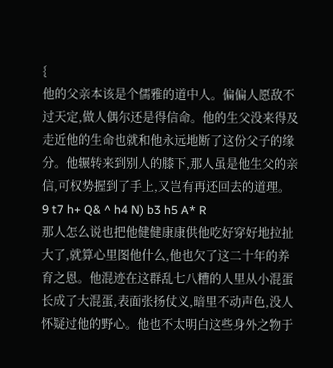{
他的父亲本该是个儒雅的道中人。偏偏人愿敌不过天定,做人偶尔还是得信命。他的生父没来得及走近他的生命也就和他永远地断了这份父子的缘分。他辗转来到别人的膝下,那人虽是他生父的亲信,可权势握到了手上,又岂有再还回去的道理。
9 t7 h+ Q& ^ h4 N) b3 h5 A* R
那人怎么说也把他健健康康供他吃好穿好地拉扯大了,就算心里图他什么,他也欠了这二十年的养育之恩。他混迹在这群乱七八糟的人里从小混蛋长成了大混蛋,表面张扬仗义,暗里不动声色,没人怀疑过他的野心。他也不太明白这些身外之物于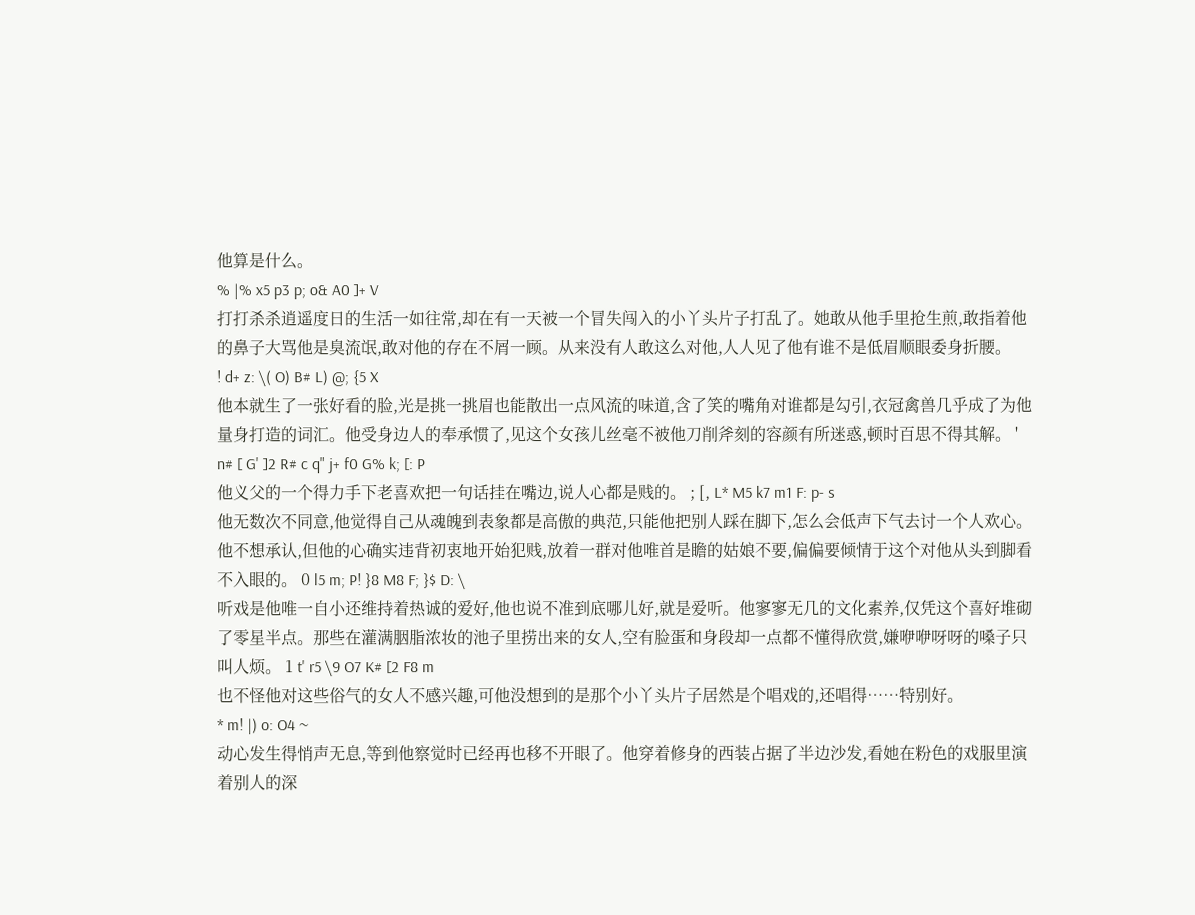他算是什么。
% |% x5 p3 p; o& A0 ]+ V
打打杀杀逍遥度日的生活一如往常,却在有一天被一个冒失闯入的小丫头片子打乱了。她敢从他手里抢生煎,敢指着他的鼻子大骂他是臭流氓,敢对他的存在不屑一顾。从来没有人敢这么对他,人人见了他有谁不是低眉顺眼委身折腰。
! d+ z: \( O) B# L) @; {5 X
他本就生了一张好看的脸,光是挑一挑眉也能散出一点风流的味道,含了笑的嘴角对谁都是勾引,衣冠禽兽几乎成了为他量身打造的词汇。他受身边人的奉承惯了,见这个女孩儿丝毫不被他刀削斧刻的容颜有所迷惑,顿时百思不得其解。 ' n# [ G' ]2 R# c q" j+ f0 G% k; [: P
他义父的一个得力手下老喜欢把一句话挂在嘴边,说人心都是贱的。 ; [, L* M5 k7 m1 F: p- s
他无数次不同意,他觉得自己从魂魄到表象都是高傲的典范,只能他把别人踩在脚下,怎么会低声下气去讨一个人欢心。他不想承认,但他的心确实违背初衷地开始犯贱,放着一群对他唯首是瞻的姑娘不要,偏偏要倾情于这个对他从头到脚看不入眼的。 0 l5 m; P! }8 M8 F; }$ D: \
听戏是他唯一自小还维持着热诚的爱好,他也说不准到底哪儿好,就是爱听。他寥寥无几的文化素养,仅凭这个喜好堆砌了零星半点。那些在灌满胭脂浓妆的池子里捞出来的女人,空有脸蛋和身段却一点都不懂得欣赏,嫌咿咿呀呀的嗓子只叫人烦。 1 t' r5 \9 O7 K# [2 F8 m
也不怪他对这些俗气的女人不感兴趣,可他没想到的是那个小丫头片子居然是个唱戏的,还唱得……特别好。
* m! |) o: O4 ~
动心发生得悄声无息,等到他察觉时已经再也移不开眼了。他穿着修身的西装占据了半边沙发,看她在粉色的戏服里演着别人的深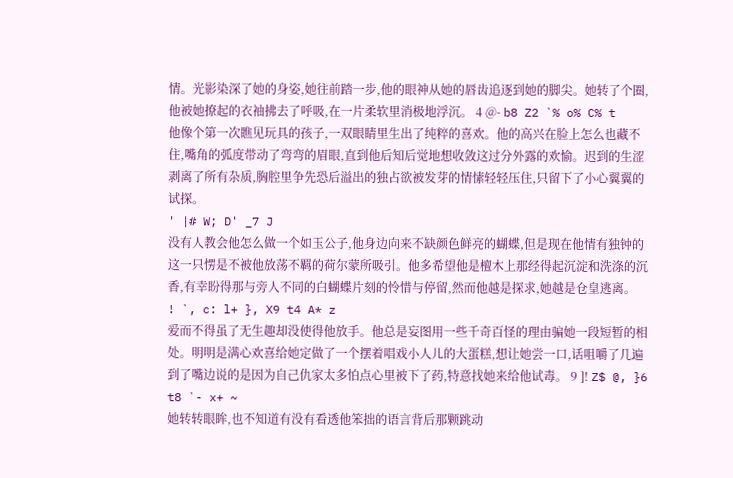情。光影染深了她的身姿,她往前踏一步,他的眼神从她的唇齿追逐到她的脚尖。她转了个圈,他被她撩起的衣袖拂去了呼吸,在一片柔软里消极地浮沉。 4 @- b8 Z2 `% o% C% t
他像个第一次瞧见玩具的孩子,一双眼睛里生出了纯粹的喜欢。他的高兴在脸上怎么也藏不住,嘴角的弧度带动了弯弯的眉眼,直到他后知后觉地想收敛这过分外露的欢愉。迟到的生涩剥离了所有杂质,胸腔里争先恐后溢出的独占欲被发芽的情愫轻轻压住,只留下了小心翼翼的试探。
' |# W; D' _7 J
没有人教会他怎么做一个如玉公子,他身边向来不缺颜色鲜亮的蝴蝶,但是现在他情有独钟的这一只愣是不被他放荡不羁的荷尔蒙所吸引。他多希望他是檀木上那经得起沉淀和洗涤的沉香,有幸盼得那与旁人不同的白蝴蝶片刻的怜惜与停留,然而他越是探求,她越是仓皇逃离。
! `, c: l+ }, X9 t4 A* z
爱而不得虽了无生趣却没使得他放手。他总是妄图用一些千奇百怪的理由骗她一段短暂的相处。明明是满心欢喜给她定做了一个摆着唱戏小人儿的大蛋糕,想让她尝一口,话咀嚼了几遍到了嘴边说的是因为自己仇家太多怕点心里被下了药,特意找她来给他试毒。 9 ]! Z$ @, }6 t8 `- x+ ~
她转转眼眸,也不知道有没有看透他笨拙的语言背后那颗跳动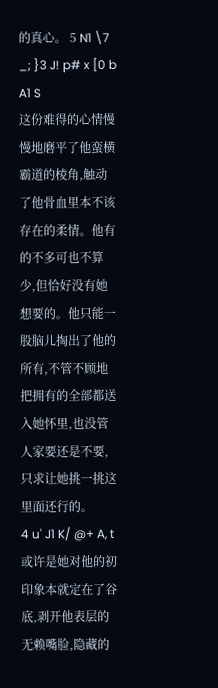的真心。 5 N1 \7 _; }3 J! p# x [0 b A1 S
这份难得的心情慢慢地磨平了他蛮横霸道的棱角,触动了他骨血里本不该存在的柔情。他有的不多可也不算少,但恰好没有她想要的。他只能一股脑儿掏出了他的所有,不管不顾地把拥有的全部都送入她怀里,也没管人家要还是不要,只求让她挑一挑这里面还行的。
4 u' J1 K/ @+ A, t
或许是她对他的初印象本就定在了谷底,剥开他表层的无赖嘴脸,隐藏的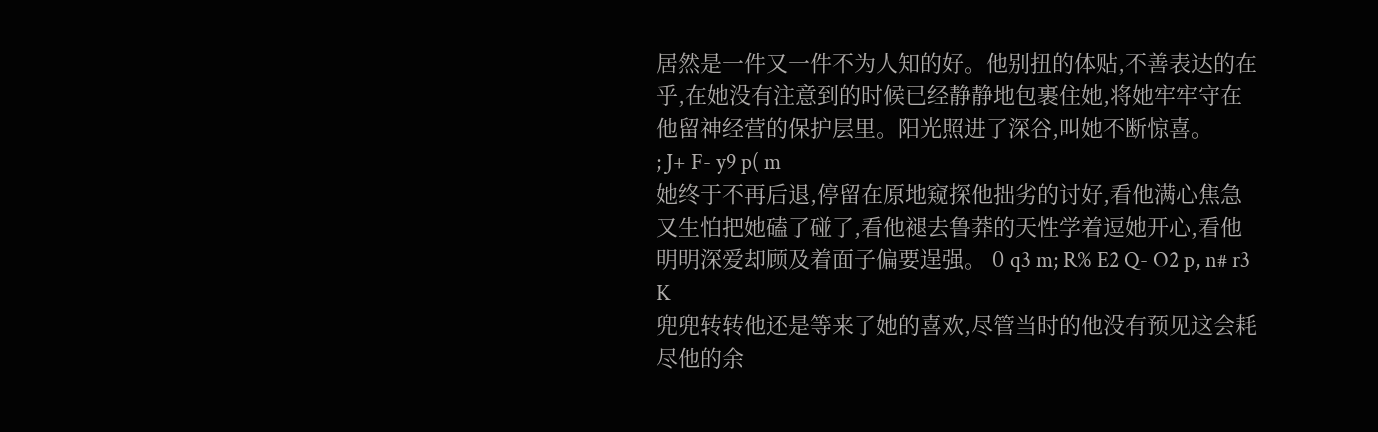居然是一件又一件不为人知的好。他别扭的体贴,不善表达的在乎,在她没有注意到的时候已经静静地包裹住她,将她牢牢守在他留神经营的保护层里。阳光照进了深谷,叫她不断惊喜。
; J+ F- y9 p( m
她终于不再后退,停留在原地窥探他拙劣的讨好,看他满心焦急又生怕把她磕了碰了,看他褪去鲁莽的天性学着逗她开心,看他明明深爱却顾及着面子偏要逞强。 0 q3 m; R% E2 Q- O2 p, n# r3 K
兜兜转转他还是等来了她的喜欢,尽管当时的他没有预见这会耗尽他的余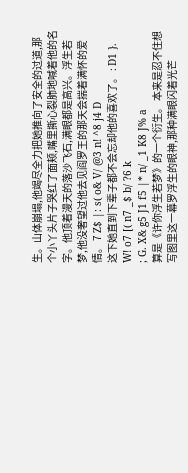生。山体崩塌,他竭尽全力把她推向了安全的过道,那个小丫头片子哭红了面颊,嘴里撕心裂肺地喊着他的名字。他顶着漫天的落沙飞石,满眼都是高兴。浮生若梦,他没奢望过他去见阎罗王的那天会揣着满怀的爱情。 7 Z$ |: s( o& V/ @3 n! ^8 j4 D
这下她直到下辈子都不会忘却他的喜欢了。 : D1 }. W! o7 [( n7 _$ b/ ?6 k
; G. X& g5 J1 f5 |* n/ _1 K8 J% a
算是《许你浮生若梦》的一个衍生。 本来是忍不住想写图里这一幕罗浮生的眼神,那种满眼闪着光芒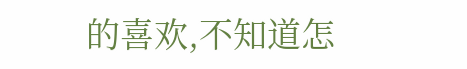的喜欢,不知道怎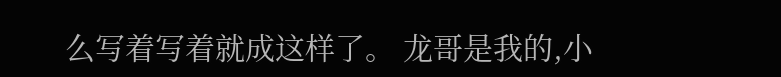么写着写着就成这样了。 龙哥是我的,小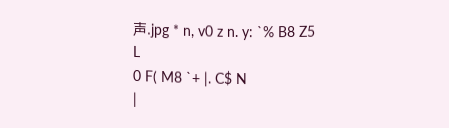声.jpg * n, v0 z n. y: `% B8 Z5 L
0 F( M8 `+ |. C$ N
|